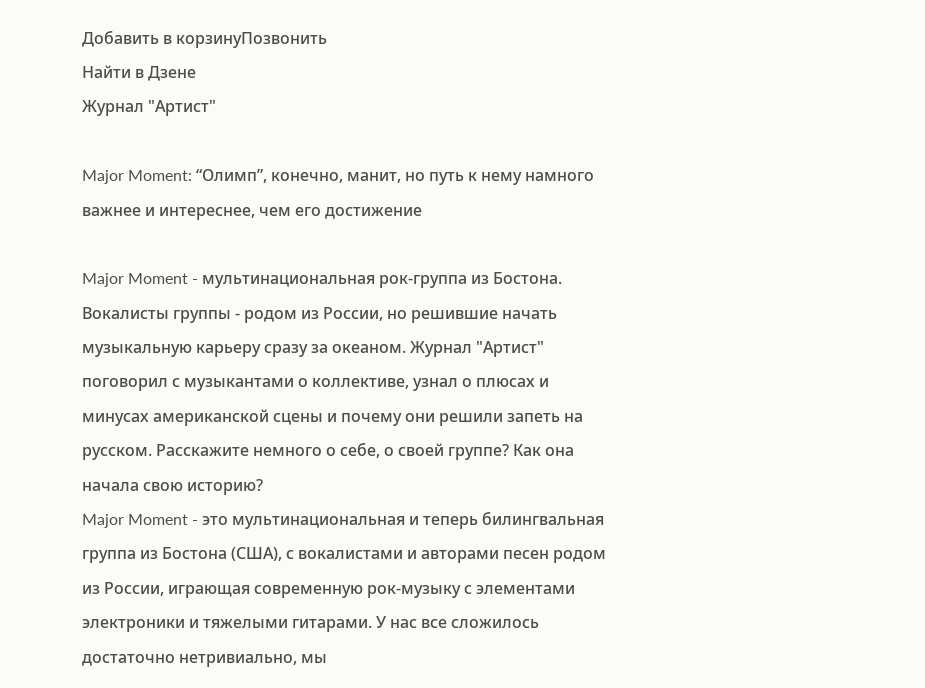Добавить в корзинуПозвонить
Найти в Дзене
Журнал "Артист"

Major Moment: “Олимп”, конечно, манит, но путь к нему намного важнее и интереснее, чем его достижение

Major Moment - мультинациональная рок-группа из Бостона. Вокалисты группы - родом из России, но решившие начать музыкальную карьеру сразу за океаном. Журнал "Артист" поговорил с музыкантами о коллективе, узнал о плюсах и минусах американской сцены и почему они решили запеть на русском. Расскажите немного о себе, о своей группе? Как она начала свою историю?
Major Moment - это мультинациональная и теперь билингвальная группа из Бостона (США), с вокалистами и авторами песен родом из России, играющая современную рок-музыку с элементами электроники и тяжелыми гитарами. У нас все сложилось достаточно нетривиально, мы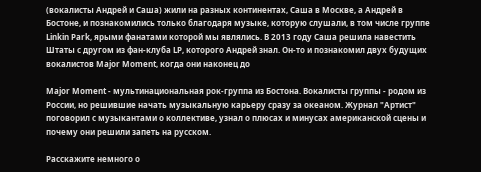(вокалисты Андрей и Саша) жили на разных континентах, Саша в Москве, а Андрей в Бостоне, и познакомились только благодаря музыке, которую слушали, в том числе группе Linkin Park, ярыми фанатами которой мы являлись. В 2013 году Саша решила навестить Штаты с другом из фан-клуба LP, которого Андрей знал. Он-то и познакомил двух будущих вокалистов Major Moment, когда они наконец до

Major Moment - мультинациональная рок-группа из Бостона. Вокалисты группы - родом из России, но решившие начать музыкальную карьеру сразу за океаном. Журнал "Артист" поговорил с музыкантами о коллективе, узнал о плюсах и минусах американской сцены и почему они решили запеть на русском.

Расскажите немного о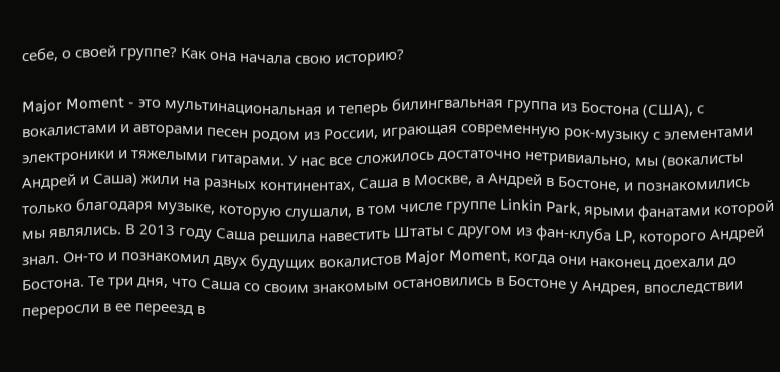себе, о своей группе? Как она начала свою историю?

Major Moment - это мультинациональная и теперь билингвальная группа из Бостона (США), с вокалистами и авторами песен родом из России, играющая современную рок-музыку с элементами электроники и тяжелыми гитарами. У нас все сложилось достаточно нетривиально, мы (вокалисты Андрей и Саша) жили на разных континентах, Саша в Москве, а Андрей в Бостоне, и познакомились только благодаря музыке, которую слушали, в том числе группе Linkin Park, ярыми фанатами которой мы являлись. В 2013 году Саша решила навестить Штаты с другом из фан-клуба LP, которого Андрей знал. Он-то и познакомил двух будущих вокалистов Major Moment, когда они наконец доехали до Бостона. Те три дня, что Саша со своим знакомым остановились в Бостоне у Андрея, впоследствии переросли в ее переезд в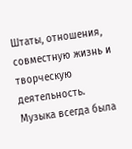Штаты, отношения, совместную жизнь и творческую деятельность. Музыка всегда была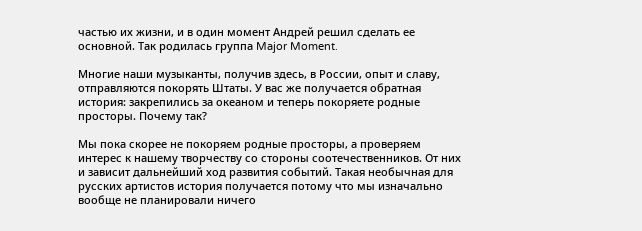частью их жизни, и в один момент Андрей решил сделать ее основной. Так родилась группа Major Moment.

Многие наши музыканты, получив здесь, в России, опыт и славу, отправляются покорять Штаты. У вас же получается обратная история: закрепились за океаном и теперь покоряете родные просторы. Почему так?

Мы пока скорее не покоряем родные просторы, а проверяем интерес к нашему творчеству со стороны соотечественников. От них и зависит дальнейший ход развития событий. Такая необычная для русских артистов история получается потому что мы изначально вообще не планировали ничего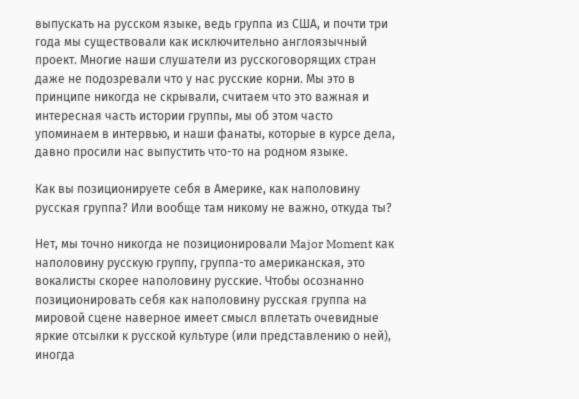выпускать на русском языке, ведь группа из США, и почти три года мы существовали как исключительно англоязычный проект. Многие наши слушатели из русскоговорящих стран даже не подозревали что у нас русские корни. Мы это в принципе никогда не скрывали, считаем что это важная и интересная часть истории группы, мы об этом часто упоминаем в интервью, и наши фанаты, которые в курсе дела, давно просили нас выпустить что-то на родном языке.

Как вы позиционируете себя в Америке, как наполовину русская группа? Или вообще там никому не важно, откуда ты?

Нет, мы точно никогда не позиционировали Major Moment как наполовину русскую группу, группа-то американская, это вокалисты скорее наполовину русские. Чтобы осознанно позиционировать себя как наполовину русская группа на мировой сцене наверное имеет смысл вплетать очевидные яркие отсылки к русской культуре (или представлению о ней), иногда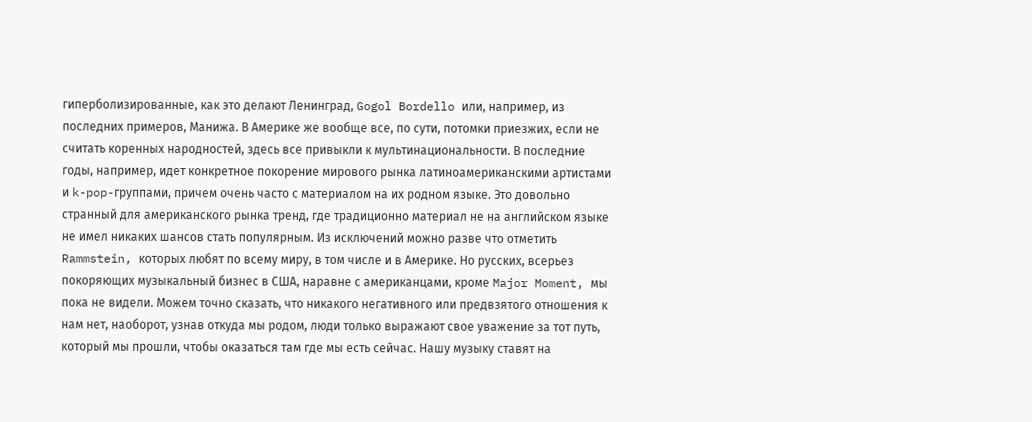гиперболизированные, как это делают Ленинград, Gogol Bordello или, например, из последних примеров, Манижа. В Америке же вообще все, по сути, потомки приезжих, если не считать коренных народностей, здесь все привыкли к мультинациональности. В последние годы, например, идет конкретное покорение мирового рынка латиноамериканскими артистами и k-pop-группами, причем очень часто с материалом на их родном языке. Это довольно странный для американского рынка тренд, где традиционно материал не на английском языке не имел никаких шансов стать популярным. Из исключений можно разве что отметить Rammstein, которых любят по всему миру, в том числе и в Америке. Но русских, всерьез покоряющих музыкальный бизнес в США, наравне с американцами, кроме Major Moment, мы пока не видели. Можем точно сказать, что никакого негативного или предвзятого отношения к нам нет, наоборот, узнав откуда мы родом, люди только выражают свое уважение за тот путь, который мы прошли, чтобы оказаться там где мы есть сейчас. Нашу музыку ставят на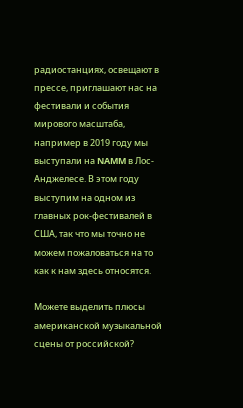радиостанциях, освещают в прессе, приглашают нас на фестивали и события мирового масштаба, например в 2019 году мы выступали на NAMM в Лос-Анджелесе. В этом году выступим на одном из главных рок-фестивалей в США, так что мы точно не можем пожаловаться на то как к нам здесь относятся.

Можете выделить плюсы американской музыкальной сцены от российской?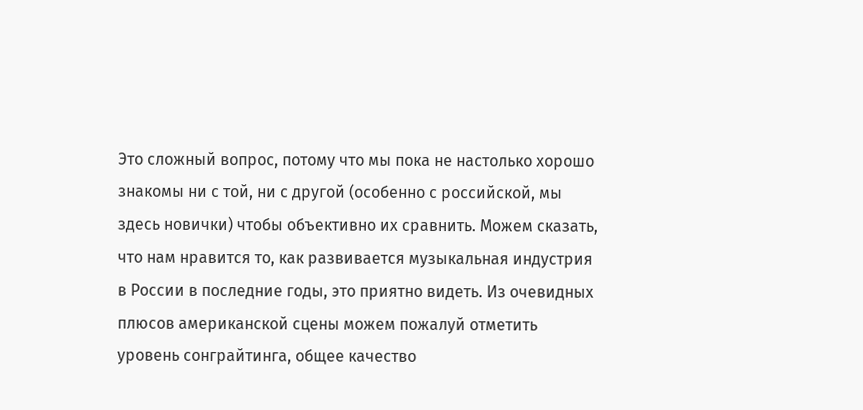Это сложный вопрос, потому что мы пока не настолько хорошо знакомы ни с той, ни с другой (особенно с российской, мы здесь новички) чтобы объективно их сравнить. Можем сказать, что нам нравится то, как развивается музыкальная индустрия в России в последние годы, это приятно видеть. Из очевидных плюсов американской сцены можем пожалуй отметить уровень сонграйтинга, общее качество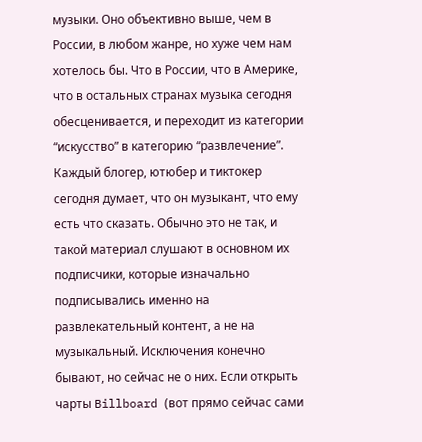музыки. Оно объективно выше, чем в России, в любом жанре, но хуже чем нам хотелось бы. Что в России, что в Америке, что в остальных странах музыка сегодня обесценивается, и переходит из категории “искусство” в категорию “развлечение”. Каждый блогер, ютюбер и тиктокер сегодня думает, что он музыкант, что ему есть что сказать. Обычно это не так, и такой материал слушают в основном их подписчики, которые изначально подписывались именно на развлекательный контент, а не на музыкальный. Исключения конечно бывают, но сейчас не о них. Если открыть чарты Billboard (вот прямо сейчас сами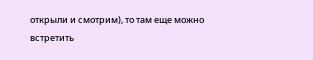открыли и смотрим), то там еще можно встретить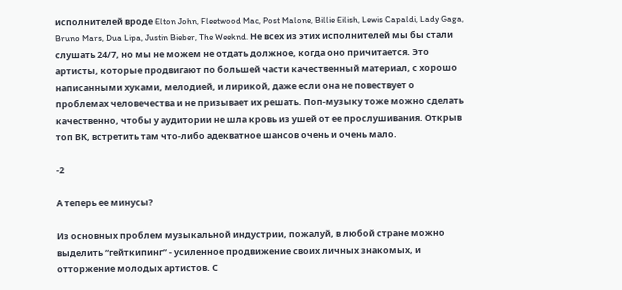исполнителей вроде Elton John, Fleetwood Mac, Post Malone, Billie Eilish, Lewis Capaldi, Lady Gaga, Bruno Mars, Dua Lipa, Justin Bieber, The Weeknd. Не всех из этих исполнителей мы бы стали слушать 24/7, но мы не можем не отдать должное, когда оно причитается. Это артисты, которые продвигают по большей части качественный материал, с хорошо написанными хуками, мелодией, и лирикой, даже если она не повествует о проблемах человечества и не призывает их решать. Поп-музыку тоже можно сделать качественно, чтобы у аудитории не шла кровь из ушей от ее прослушивания. Открыв топ ВК, встретить там что-либо адекватное шансов очень и очень мало.

-2

А теперь ее минусы?

Из основных проблем музыкальной индустрии, пожалуй, в любой стране можно выделить “гейткипинг” - усиленное продвижение своих личных знакомых, и отторжение молодых артистов. С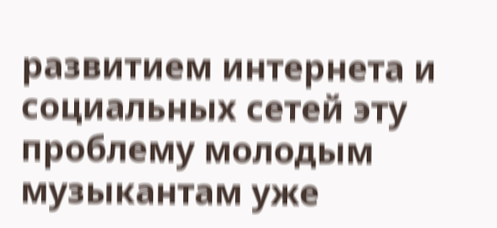развитием интернета и социальных сетей эту проблему молодым музыкантам уже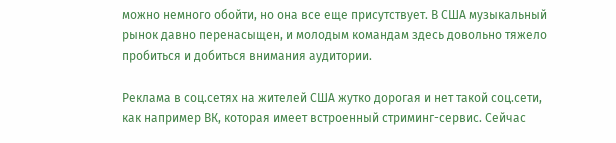можно немного обойти, но она все еще присутствует. В США музыкальный рынок давно перенасыщен, и молодым командам здесь довольно тяжело пробиться и добиться внимания аудитории.

Реклама в соц.сетях на жителей США жутко дорогая и нет такой соц.сети, как например ВК, которая имеет встроенный стриминг-сервис. Сейчас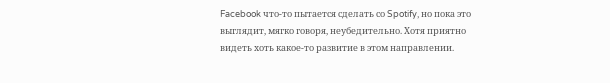Facebook что-то пытается сделать со Spotify, но пока это выглядит, мягко говоря, неубедительно. Хотя приятно видеть хоть какое-то развитие в этом направлении.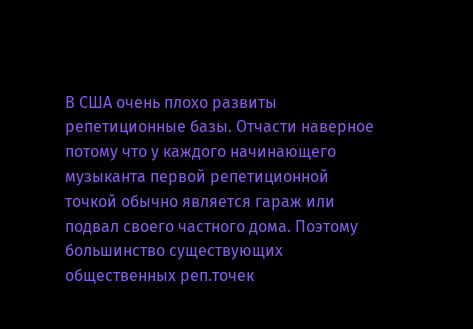В США очень плохо развиты репетиционные базы. Отчасти наверное потому что у каждого начинающего музыканта первой репетиционной точкой обычно является гараж или подвал своего частного дома. Поэтому большинство существующих общественных реп.точек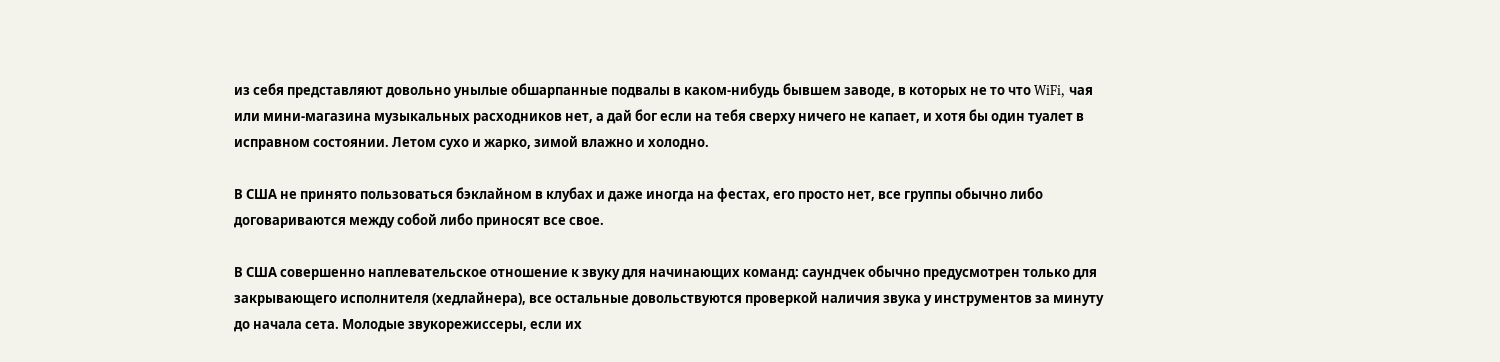из себя представляют довольно унылые обшарпанные подвалы в каком-нибудь бывшем заводе, в которых не то что WiFi, чая или мини-магазина музыкальных расходников нет, а дай бог если на тебя сверху ничего не капает, и хотя бы один туалет в исправном состоянии. Летом сухо и жарко, зимой влажно и холодно.

В США не принято пользоваться бэклайном в клубах и даже иногда на фестах, его просто нет, все группы обычно либо договариваются между собой либо приносят все свое.

В США совершенно наплевательское отношение к звуку для начинающих команд: саундчек обычно предусмотрен только для закрывающего исполнителя (хедлайнера), все остальные довольствуются проверкой наличия звука у инструментов за минуту до начала сета. Молодые звукорежиссеры, если их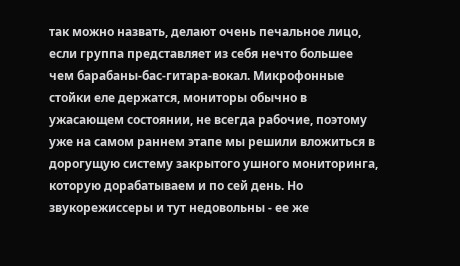так можно назвать, делают очень печальное лицо, если группа представляет из себя нечто большее чем барабаны-бас-гитара-вокал. Микрофонные стойки еле держатся, мониторы обычно в ужасающем состоянии, не всегда рабочие, поэтому уже на самом раннем этапе мы решили вложиться в дорогущую систему закрытого ушного мониторинга, которую дорабатываем и по сей день. Но звукорежиссеры и тут недовольны - ее же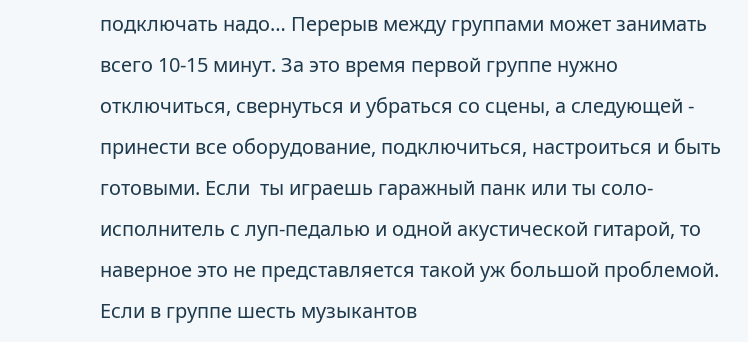подключать надо… Перерыв между группами может занимать всего 10-15 минут. За это время первой группе нужно отключиться, свернуться и убраться со сцены, а следующей - принести все оборудование, подключиться, настроиться и быть готовыми. Если  ты играешь гаражный панк или ты соло-исполнитель с луп-педалью и одной акустической гитарой, то наверное это не представляется такой уж большой проблемой. Если в группе шесть музыкантов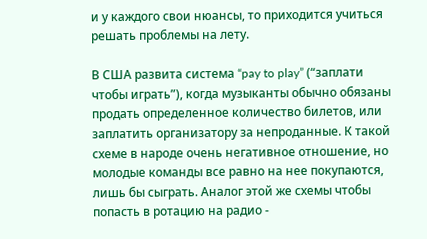и у каждого свои нюансы, то приходится учиться решать проблемы на лету.

В США развита система “pay to play” (“заплати чтобы играть”), когда музыканты обычно обязаны продать определенное количество билетов, или заплатить организатору за непроданные. К такой схеме в народе очень негативное отношение, но молодые команды все равно на нее покупаются, лишь бы сыграть. Аналог этой же схемы чтобы попасть в ротацию на радио -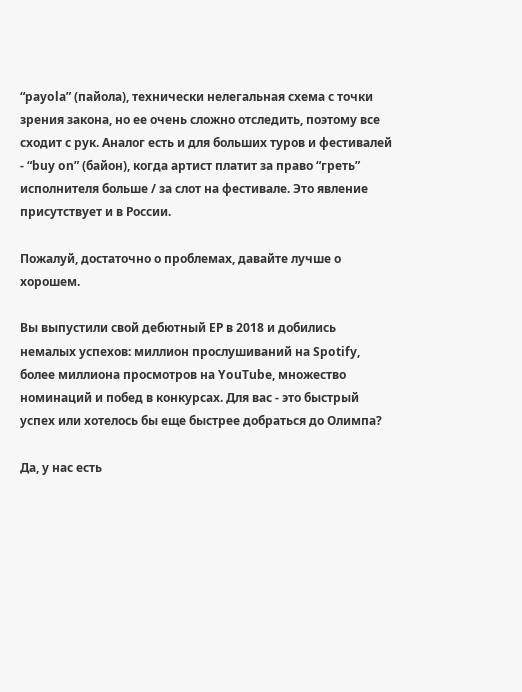“payola” (пайола), технически нелегальная схема с точки зрения закона, но ее очень сложно отследить, поэтому все сходит с рук. Аналог есть и для больших туров и фестивалей - “buy on” (байон), когда артист платит за право “греть” исполнителя больше / за слот на фестивале. Это явление присутствует и в России.

Пожалуй, достаточно о проблемах, давайте лучше о хорошем.

Вы выпустили свой дебютный ЕР в 2018 и добились немалых успехов: миллион прослушиваний на Spotify, более миллиона просмотров на YouTube, множество номинаций и побед в конкурсах. Для вас - это быстрый успех или хотелось бы еще быстрее добраться до Олимпа?

Да, у нас есть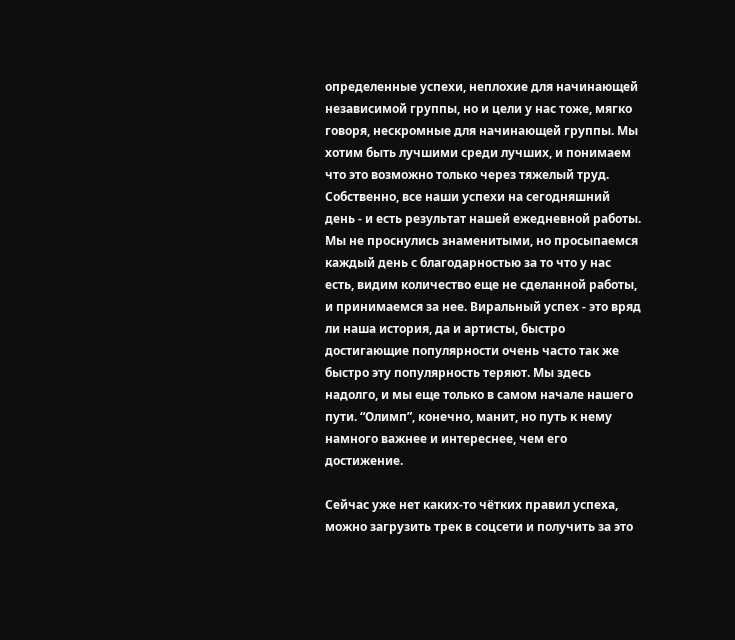определенные успехи, неплохие для начинающей независимой группы, но и цели у нас тоже, мягко говоря, нескромные для начинающей группы. Мы хотим быть лучшими среди лучших, и понимаем что это возможно только через тяжелый труд. Собственно, все наши успехи на сегодняшний день - и есть результат нашей ежедневной работы. Мы не проснулись знаменитыми, но просыпаемся каждый день с благодарностью за то что у нас есть, видим количество еще не сделанной работы, и принимаемся за нее. Виральный успех - это вряд ли наша история, да и артисты, быстро достигающие популярности очень часто так же быстро эту популярность теряют. Мы здесь надолго, и мы еще только в самом начале нашего пути. “Олимп”, конечно, манит, но путь к нему намного важнее и интереснее, чем его достижение.

Сейчас уже нет каких-то чётких правил успеха, можно загрузить трек в соцсети и получить за это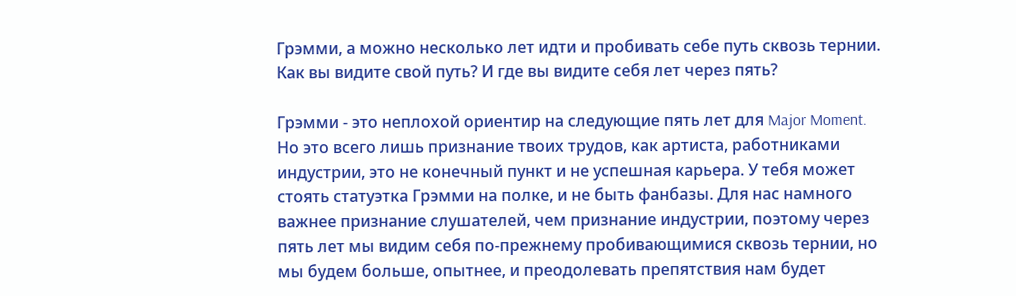Грэмми, а можно несколько лет идти и пробивать себе путь сквозь тернии. Как вы видите свой путь? И где вы видите себя лет через пять?

Грэмми - это неплохой ориентир на следующие пять лет для Major Moment. Но это всего лишь признание твоих трудов, как артиста, работниками индустрии, это не конечный пункт и не успешная карьера. У тебя может стоять статуэтка Грэмми на полке, и не быть фанбазы. Для нас намного важнее признание слушателей, чем признание индустрии, поэтому через пять лет мы видим себя по-прежнему пробивающимися сквозь тернии, но мы будем больше, опытнее, и преодолевать препятствия нам будет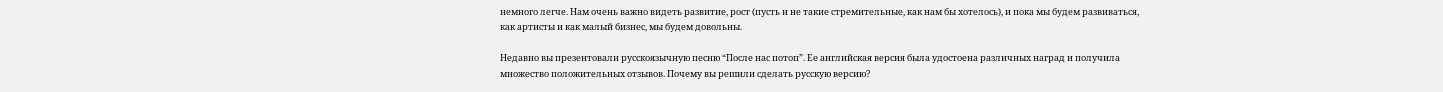немного легче. Нам очень важно видеть развитие, рост (пусть и не такие стремительные, как нам бы хотелось), и пока мы будем развиваться, как артисты и как малый бизнес, мы будем довольны.

Недавно вы презентовали русскоязычную песню “После нас потоп”. Ее английская версия была удостоена различных наград и получила множество положительных отзывов. Почему вы решили сделать русскую версию?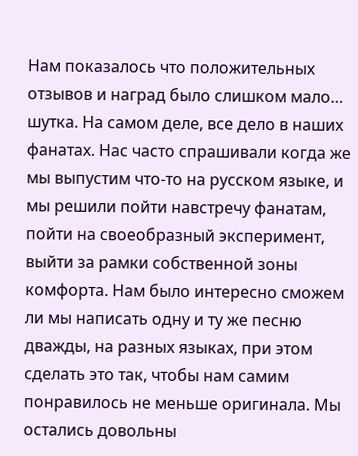Нам показалось что положительных отзывов и наград было слишком мало… шутка. На самом деле, все дело в наших фанатах. Нас часто спрашивали когда же мы выпустим что-то на русском языке, и мы решили пойти навстречу фанатам, пойти на своеобразный эксперимент, выйти за рамки собственной зоны комфорта. Нам было интересно сможем ли мы написать одну и ту же песню дважды, на разных языках, при этом сделать это так, чтобы нам самим понравилось не меньше оригинала. Мы остались довольны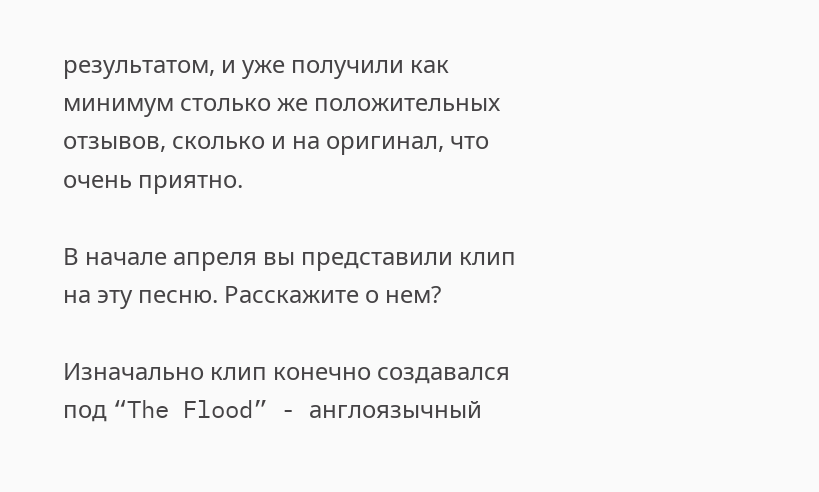результатом, и уже получили как минимум столько же положительных отзывов, сколько и на оригинал, что очень приятно.

В начале апреля вы представили клип на эту песню. Расскажите о нем?

Изначально клип конечно создавался под “The Flood” - англоязычный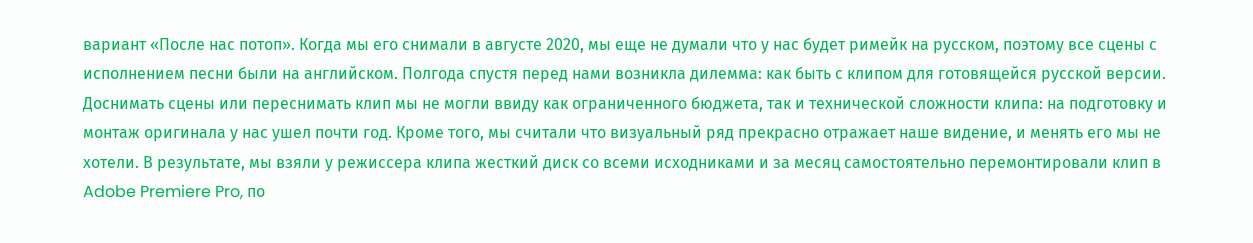вариант «После нас потоп». Когда мы его снимали в августе 2020, мы еще не думали что у нас будет римейк на русском, поэтому все сцены с исполнением песни были на английском. Полгода спустя перед нами возникла дилемма: как быть с клипом для готовящейся русской версии. Доснимать сцены или переснимать клип мы не могли ввиду как ограниченного бюджета, так и технической сложности клипа: на подготовку и монтаж оригинала у нас ушел почти год. Кроме того, мы считали что визуальный ряд прекрасно отражает наше видение, и менять его мы не хотели. В результате, мы взяли у режиссера клипа жесткий диск со всеми исходниками и за месяц самостоятельно перемонтировали клип в Adobe Premiere Pro, по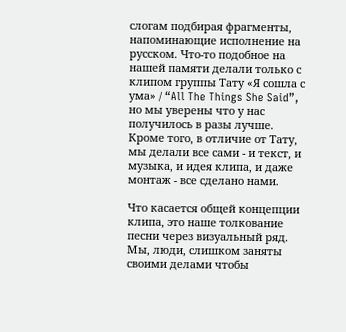слогам подбирая фрагменты, напоминающие исполнение на русском. Что-то подобное на нашей памяти делали только с клипом группы Тату «Я сошла с ума» / “All The Things She Said”, но мы уверены что у нас получилось в разы лучше. Кроме того, в отличие от Тату, мы делали все сами - и текст, и музыка, и идея клипа, и даже монтаж - все сделано нами.

Что касается общей концепции клипа, это наше толкование песни через визуальный ряд. Мы, люди, слишком заняты своими делами чтобы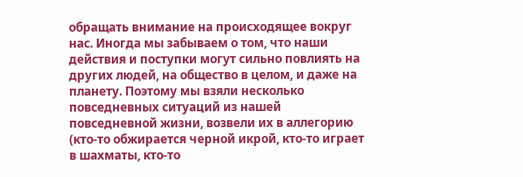обращать внимание на происходящее вокруг нас. Иногда мы забываем о том, что наши действия и поступки могут сильно повлиять на других людей, на общество в целом, и даже на планету. Поэтому мы взяли несколько повседневных ситуаций из нашей повседневной жизни, возвели их в аллегорию (кто-то обжирается черной икрой, кто-то играет в шахматы, кто-то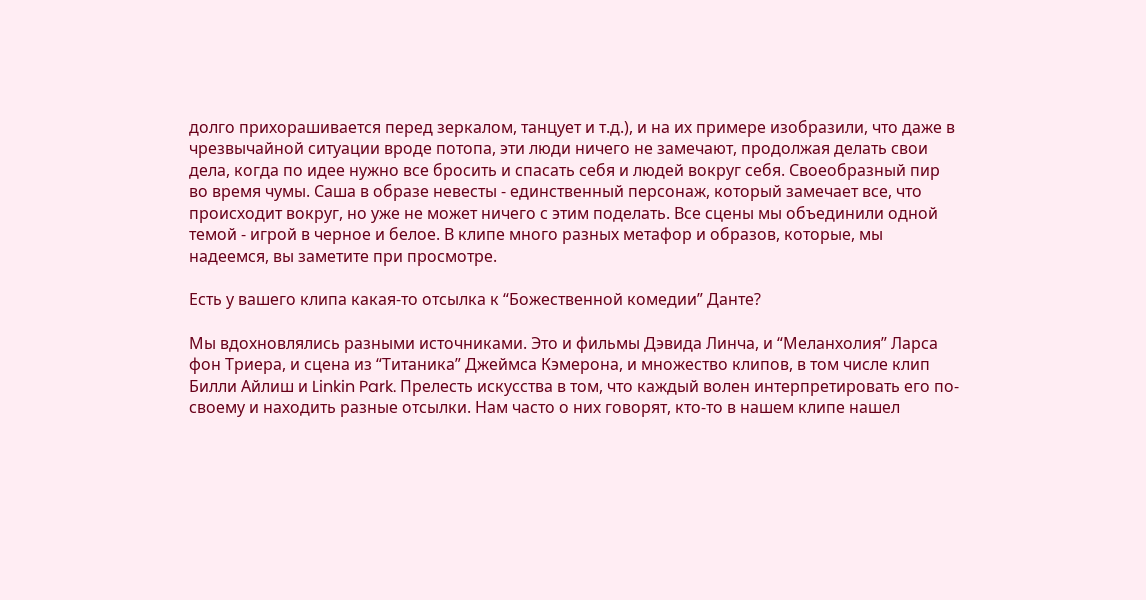долго прихорашивается перед зеркалом, танцует и т.д.), и на их примере изобразили, что даже в чрезвычайной ситуации вроде потопа, эти люди ничего не замечают, продолжая делать свои дела, когда по идее нужно все бросить и спасать себя и людей вокруг себя. Своеобразный пир во время чумы. Саша в образе невесты - единственный персонаж, который замечает все, что происходит вокруг, но уже не может ничего с этим поделать. Все сцены мы объединили одной темой - игрой в черное и белое. В клипе много разных метафор и образов, которые, мы надеемся, вы заметите при просмотре.

Есть у вашего клипа какая-то отсылка к “Божественной комедии” Данте?

Мы вдохновлялись разными источниками. Это и фильмы Дэвида Линча, и “Меланхолия” Ларса фон Триера, и сцена из “Титаника” Джеймса Кэмерона, и множество клипов, в том числе клип Билли Айлиш и Linkin Park. Прелесть искусства в том, что каждый волен интерпретировать его по-своему и находить разные отсылки. Нам часто о них говорят, кто-то в нашем клипе нашел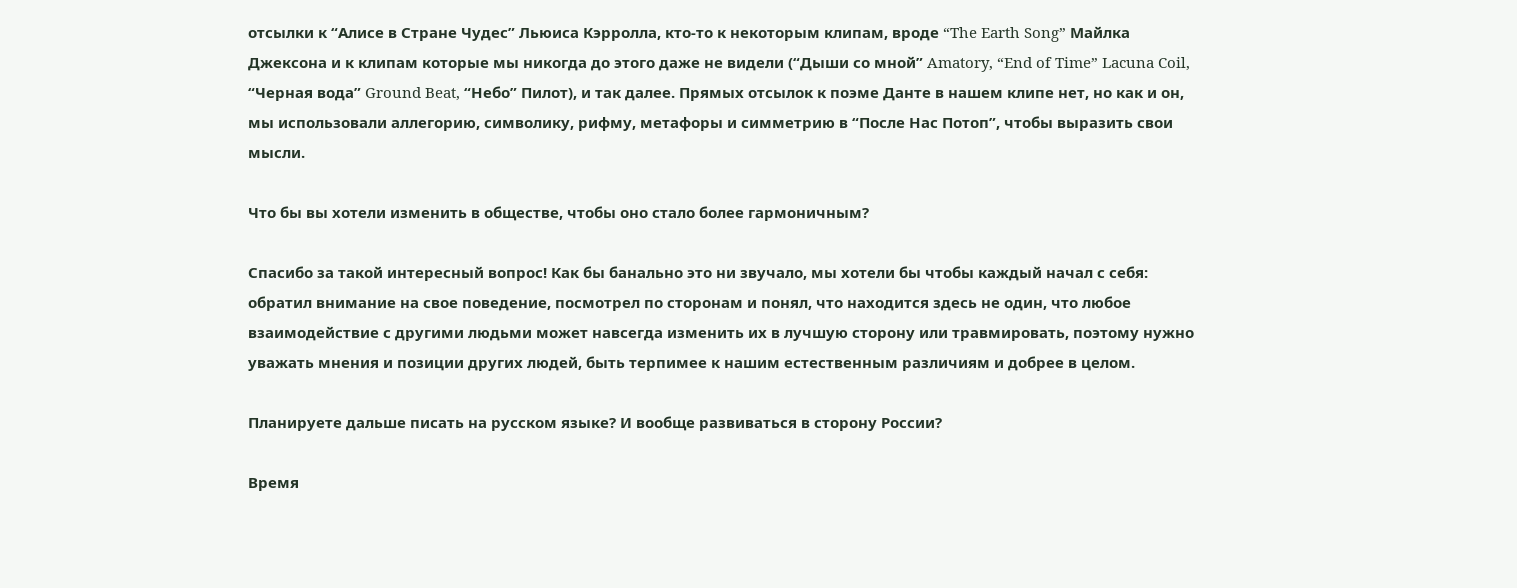отсылки к “Алисе в Стране Чудес” Льюиса Кэрролла, кто-то к некоторым клипам, вроде “The Earth Song” Майлка Джексона и к клипам которые мы никогда до этого даже не видели (“Дыши со мной” Amatory, “End of Time” Lacuna Coil, “Черная вода” Ground Beat, “Небо” Пилот), и так далее. Прямых отсылок к поэме Данте в нашем клипе нет, но как и он, мы использовали аллегорию, символику, рифму, метафоры и симметрию в “После Нас Потоп”, чтобы выразить свои мысли.

Что бы вы хотели изменить в обществе, чтобы оно стало более гармоничным?

Спасибо за такой интересный вопрос! Как бы банально это ни звучало, мы хотели бы чтобы каждый начал с себя: обратил внимание на свое поведение, посмотрел по сторонам и понял, что находится здесь не один, что любое взаимодействие с другими людьми может навсегда изменить их в лучшую сторону или травмировать, поэтому нужно уважать мнения и позиции других людей, быть терпимее к нашим естественным различиям и добрее в целом.

Планируете дальше писать на русском языке? И вообще развиваться в сторону России?

Время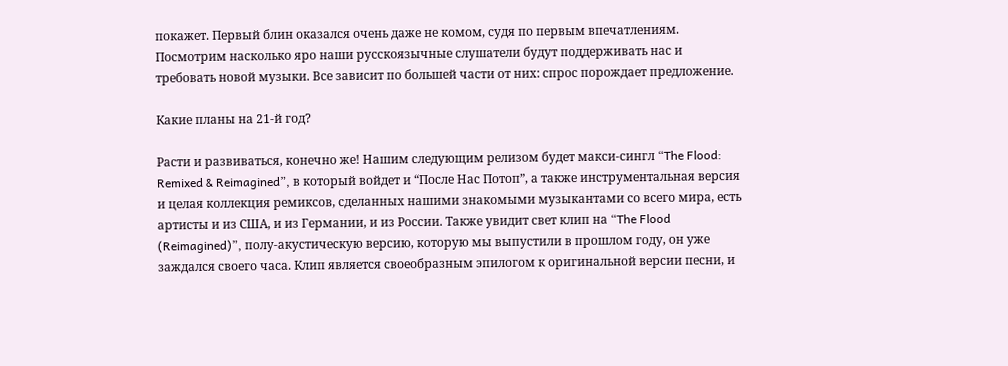покажет. Первый блин оказался очень даже не комом, судя по первым впечатлениям. Посмотрим насколько яро наши русскоязычные слушатели будут поддерживать нас и требовать новой музыки. Все зависит по большей части от них: спрос порождает предложение.

Какие планы на 21-й год?

Расти и развиваться, конечно же! Нашим следующим релизом будет макси-сингл “The Flood: Remixed & Reimagined”, в который войдет и “После Нас Потоп”, а также инструментальная версия и целая коллекция ремиксов, сделанных нашими знакомыми музыкантами со всего мира, есть артисты и из США, и из Германии, и из России. Также увидит свет клип на “The Flood (Reimagined)”, полу-акустическую версию, которую мы выпустили в прошлом году, он уже заждался своего часа. Клип является своеобразным эпилогом к оригинальной версии песни, и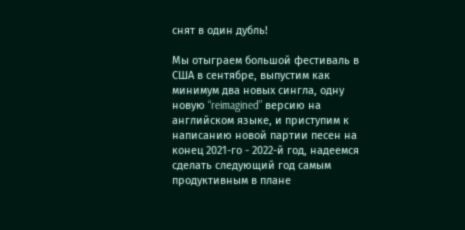снят в один дубль!

Мы отыграем большой фестиваль в США в сентябре, выпустим как минимум два новых сингла, одну новую “reimagined” версию на английском языке, и приступим к написанию новой партии песен на конец 2021-го - 2022-й год, надеемся сделать следующий год самым продуктивным в плане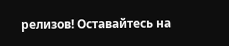релизов! Оставайтесь на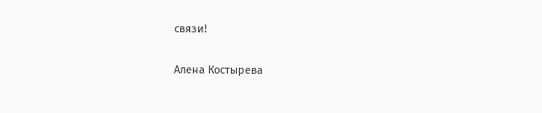связи!

Алена Костырева